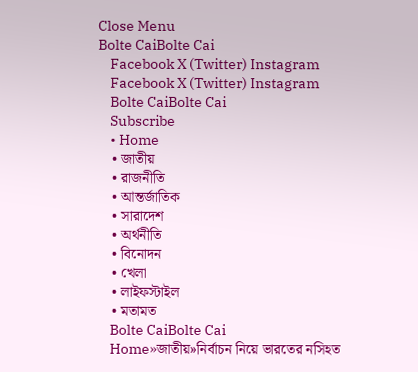Close Menu
Bolte CaiBolte Cai
    Facebook X (Twitter) Instagram
    Facebook X (Twitter) Instagram
    Bolte CaiBolte Cai
    Subscribe
    • Home
    • জাতীয়
    • রাজনীতি
    • আন্তর্জাতিক
    • সারাদেশ
    • অর্থনীতি
    • বিনোদন
    • খেলা
    • লাইফস্টাইল
    • মতামত
    Bolte CaiBolte Cai
    Home»জাতীয়»নির্বাচন নিয়ে ভারতের নসিহত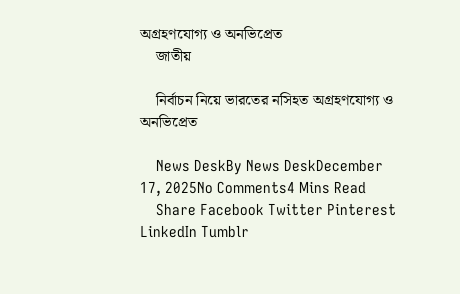অগ্রহণযোগ্য ও অনভিপ্রেত
    জাতীয়

    নির্বাচন নিয়ে ভারতের নসিহত অগ্রহণযোগ্য ও অনভিপ্রেত

    News DeskBy News DeskDecember 17, 2025No Comments4 Mins Read
    Share Facebook Twitter Pinterest LinkedIn Tumblr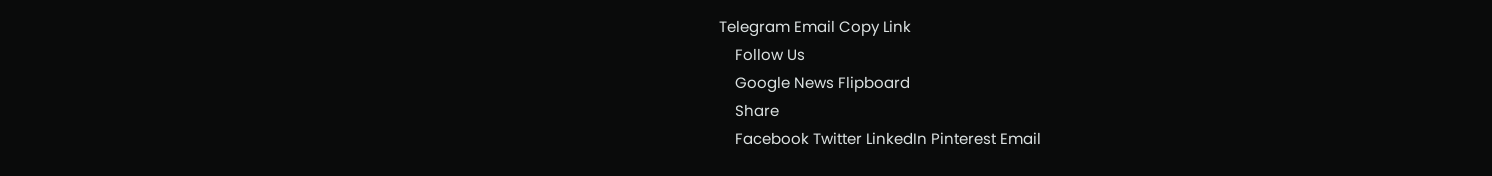Telegram Email Copy Link
    Follow Us
    Google News Flipboard
    Share
    Facebook Twitter LinkedIn Pinterest Email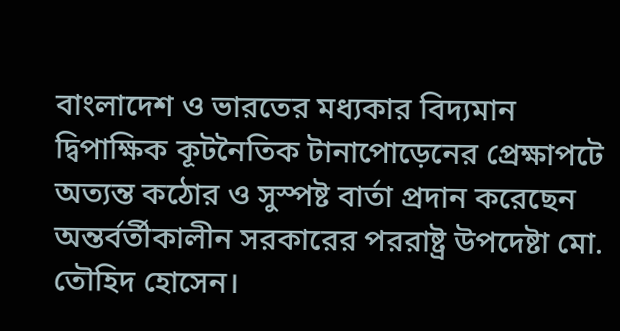বাংলাদেশ ও ভারতের মধ্যকার বিদ্যমান দ্বিপাক্ষিক কূটনৈতিক টানাপোড়েনের প্রেক্ষাপটে অত্যন্ত কঠোর ও সুস্পষ্ট বার্তা প্রদান করেছেন অন্তর্বর্তীকালীন সরকারের পররাষ্ট্র উপদেষ্টা মো. তৌহিদ হোসেন।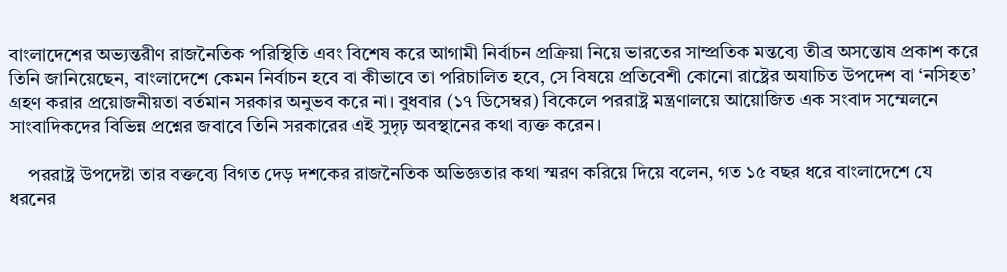বাংলাদেশের অভ্যন্তরীণ রাজনৈতিক পরিস্থিতি এবং বিশেষ করে আগামী নির্বাচন প্রক্রিয়া নিয়ে ভারতের সাম্প্রতিক মন্তব্যে তীব্র অসন্তোষ প্রকাশ করে তিনি জানিয়েছেন, বাংলাদেশে কেমন নির্বাচন হবে বা কীভাবে তা পরিচালিত হবে, সে বিষয়ে প্রতিবেশী কোনো রাষ্ট্রের অযাচিত উপদেশ বা ‘নসিহত’ গ্রহণ করার প্রয়োজনীয়তা বর্তমান সরকার অনুভব করে না। বুধবার (১৭ ডিসেম্বর) বিকেলে পররাষ্ট্র মন্ত্রণালয়ে আয়োজিত এক সংবাদ সম্মেলনে সাংবাদিকদের বিভিন্ন প্রশ্নের জবাবে তিনি সরকারের এই সুদৃঢ় অবস্থানের কথা ব্যক্ত করেন।

    পররাষ্ট্র উপদেষ্টা তার বক্তব্যে বিগত দেড় দশকের রাজনৈতিক অভিজ্ঞতার কথা স্মরণ করিয়ে দিয়ে বলেন, গত ১৫ বছর ধরে বাংলাদেশে যে ধরনের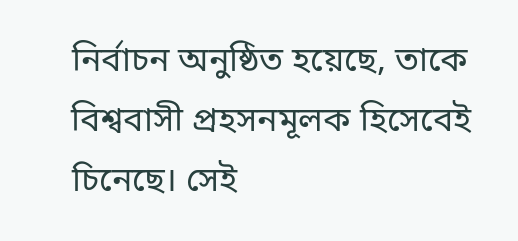নির্বাচন অনুষ্ঠিত হয়েছে, তাকে বিশ্ববাসী প্রহসনমূলক হিসেবেই চিনেছে। সেই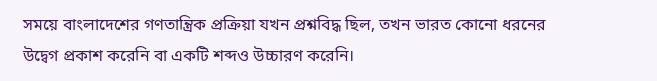সময়ে বাংলাদেশের গণতান্ত্রিক প্রক্রিয়া যখন প্রশ্নবিদ্ধ ছিল, তখন ভারত কোনো ধরনের উদ্বেগ প্রকাশ করেনি বা একটি শব্দও উচ্চারণ করেনি।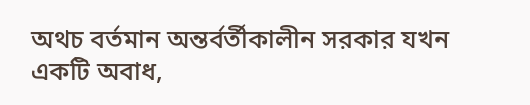অথচ বর্তমান অন্তর্বর্তীকালীন সরকার যখন একটি অবাধ,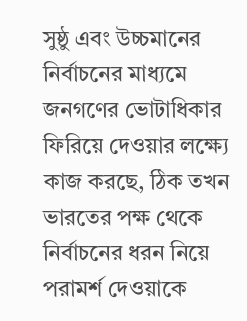সুষ্ঠু এবং উচ্চমানের নির্বাচনের মাধ্যমে জনগণের ভোটাধিকার ফিরিয়ে দেওয়ার লক্ষ্যে কাজ করছে, ঠিক তখন ভারতের পক্ষ থেকে নির্বাচনের ধরন নিয়ে পরামর্শ দেওয়াকে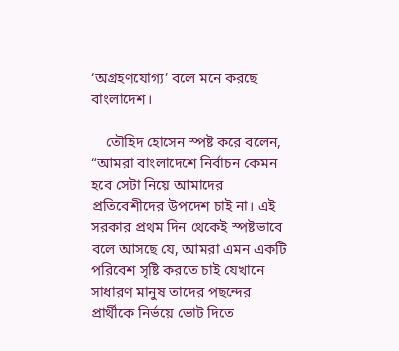‘অগ্রহণযোগ্য’ বলে মনে করছে বাংলাদেশ।

    তৌহিদ হোসেন স্পষ্ট করে বলেন, “আমরা বাংলাদেশে নির্বাচন কেমন হবে সেটা নিয়ে আমাদের প্রতিবেশীদের উপদেশ চাই না। এই সরকার প্রথম দিন থেকেই স্পষ্টভাবে বলে আসছে যে, আমরা এমন একটি পরিবেশ সৃষ্টি করতে চাই যেখানে সাধারণ মানুষ তাদের পছন্দের প্রার্থীকে নির্ভয়ে ভোট দিতে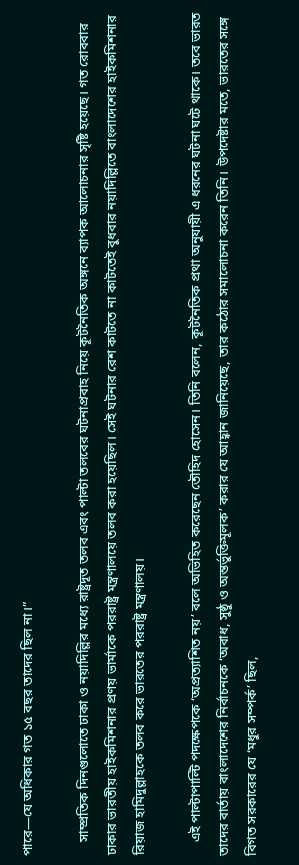পারে—যে অধিকার গত ১৫ বছর তাদের ছিল না।”

    সাম্প্রতিক দিনগুলোতে ঢাকা ও নয়াদিল্লির মধ্যে রাষ্ট্রদূত তলব এবং পাল্টা তলবের ঘটনাপ্রবাহ নিয়ে কূটনৈতিক অঙ্গনে ব্যাপক আলোচনার সৃষ্টি হয়েছে। গত রোববার ঢাকার ভারতীয় হাইকমিশনার প্রণয় ভার্মাকে পররাষ্ট্র মন্ত্রণালয়ে তলব করা হয়েছিল। সেই ঘটনার রেশ কাটতে না কাটতেই বুধবার নয়াদিল্লিতে বাংলাদেশের হাইকমিশনার রিয়াজ হামিদুল্লাহকে তলব করে ভারতের পররাষ্ট্র মন্ত্রণালয়।

    এই পাল্টাপাল্টি পদক্ষেপকে ‘অপ্রত্যাশিত নয়’ বলে অভিহিত করেছেন তৌহিদ হোসেন। তিনি বলেন, কূটনৈতিক প্রথা অনুযায়ী এ ধরনের ঘটনা ঘটে থাকে। তবে ভারত তাদের বার্তায় বাংলাদেশের নির্বাচনকে ‘অবাধ, সুষ্ঠু ও অন্তর্ভুক্তিমূলক’ করার যে আহ্বান জানিয়েছে, তার কঠোর সমালোচনা করেন তিনি। উপদেষ্টার মতে, ভারতের সঙ্গে বিগত সরকারের যে ‘মধুর সম্পর্ক’ ছিল,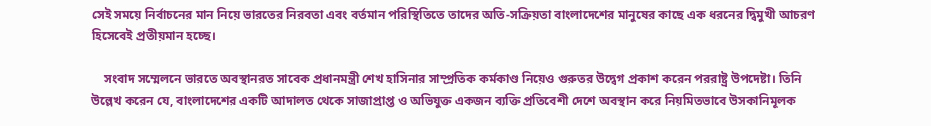সেই সময়ে নির্বাচনের মান নিয়ে ভারতের নিরবতা এবং বর্তমান পরিস্থিতিতে তাদের অতি-সক্রিয়তা বাংলাদেশের মানুষের কাছে এক ধরনের দ্বিমুখী আচরণ হিসেবেই প্রতীয়মান হচ্ছে।

    সংবাদ সম্মেলনে ভারতে অবস্থানরত সাবেক প্রধানমন্ত্রী শেখ হাসিনার সাম্প্রতিক কর্মকাণ্ড নিয়েও গুরুতর উদ্বেগ প্রকাশ করেন পররাষ্ট্র উপদেষ্টা। তিনি উল্লেখ করেন যে, বাংলাদেশের একটি আদালত থেকে সাজাপ্রাপ্ত ও অভিযুক্ত একজন ব্যক্তি প্রতিবেশী দেশে অবস্থান করে নিয়মিতভাবে উসকানিমূলক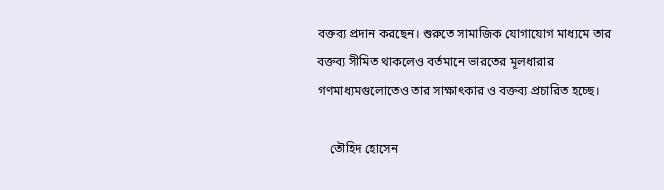বক্তব্য প্রদান করছেন। শুরুতে সামাজিক যোগাযোগ মাধ্যমে তার বক্তব্য সীমিত থাকলেও বর্তমানে ভারতের মূলধারার গণমাধ্যমগুলোতেও তার সাক্ষাৎকার ও বক্তব্য প্রচারিত হচ্ছে।

    তৌহিদ হোসেন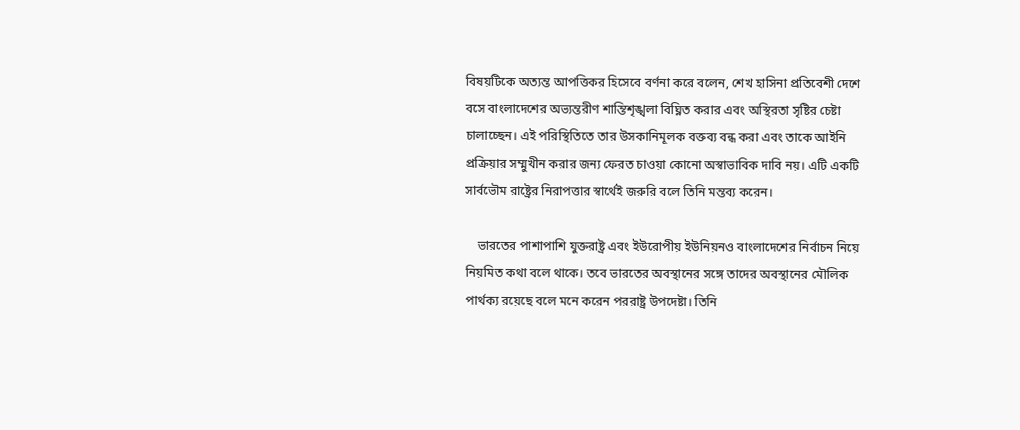বিষয়টিকে অত্যন্ত আপত্তিকর হিসেবে বর্ণনা করে বলেন, শেখ হাসিনা প্রতিবেশী দেশে বসে বাংলাদেশের অভ্যন্তরীণ শান্তিশৃঙ্খলা বিঘ্নিত করার এবং অস্থিরতা সৃষ্টির চেষ্টা চালাচ্ছেন। এই পরিস্থিতিতে তার উসকানিমূলক বক্তব্য বন্ধ করা এবং তাকে আইনি প্রক্রিয়ার সম্মুখীন করার জন্য ফেরত চাওয়া কোনো অস্বাভাবিক দাবি নয়। এটি একটি সার্বভৌম রাষ্ট্রের নিরাপত্তার স্বার্থেই জরুরি বলে তিনি মন্তব্য করেন।

    ভারতের পাশাপাশি যুক্তরাষ্ট্র এবং ইউরোপীয় ইউনিয়নও বাংলাদেশের নির্বাচন নিয়ে নিয়মিত কথা বলে থাকে। তবে ভারতের অবস্থানের সঙ্গে তাদের অবস্থানের মৌলিক পার্থক্য রয়েছে বলে মনে করেন পররাষ্ট্র উপদেষ্টা। তিনি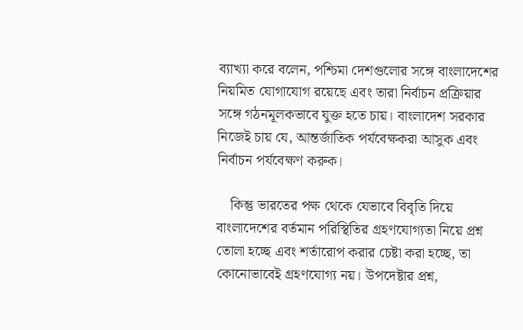ব্যাখ্যা করে বলেন, পশ্চিমা দেশগুলোর সঙ্গে বাংলাদেশের নিয়মিত যোগাযোগ রয়েছে এবং তারা নির্বাচন প্রক্রিয়ার সঙ্গে গঠনমূলকভাবে যুক্ত হতে চায়। বাংলাদেশ সরকার নিজেই চায় যে, আন্তর্জাতিক পর্যবেক্ষকরা আসুক এবং নির্বাচন পর্যবেক্ষণ করুক।

    কিন্তু ভারতের পক্ষ থেকে যেভাবে বিবৃতি দিয়ে বাংলাদেশের বর্তমান পরিস্থিতির গ্রহণযোগ্যতা নিয়ে প্রশ্ন তোলা হচ্ছে এবং শর্তারোপ করার চেষ্টা করা হচ্ছে, তা কোনোভাবেই গ্রহণযোগ্য নয়। উপদেষ্টার প্রশ্ন,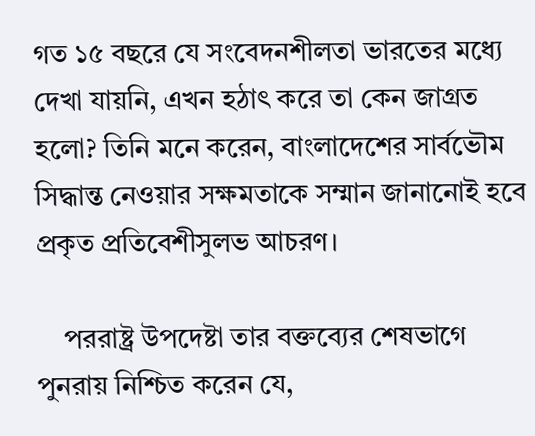গত ১৫ বছরে যে সংবেদনশীলতা ভারতের মধ্যে দেখা যায়নি, এখন হঠাৎ করে তা কেন জাগ্রত হলো? তিনি মনে করেন, বাংলাদেশের সার্বভৌম সিদ্ধান্ত নেওয়ার সক্ষমতাকে সম্মান জানানোই হবে প্রকৃত প্রতিবেশীসুলভ আচরণ।

    পররাষ্ট্র উপদেষ্টা তার বক্তব্যের শেষভাগে পুনরায় নিশ্চিত করেন যে,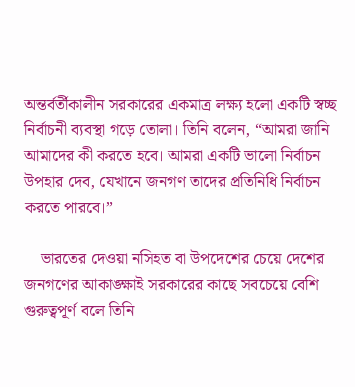অন্তর্বর্তীকালীন সরকারের একমাত্র লক্ষ্য হলো একটি স্বচ্ছ নির্বাচনী ব্যবস্থা গড়ে তোলা। তিনি বলেন, “আমরা জানি আমাদের কী করতে হবে। আমরা একটি ভালো নির্বাচন উপহার দেব, যেখানে জনগণ তাদের প্রতিনিধি নির্বাচন করতে পারবে।”

    ভারতের দেওয়া নসিহত বা উপদেশের চেয়ে দেশের জনগণের আকাঙ্ক্ষাই সরকারের কাছে সবচেয়ে বেশি গুরুত্বপূর্ণ বলে তিনি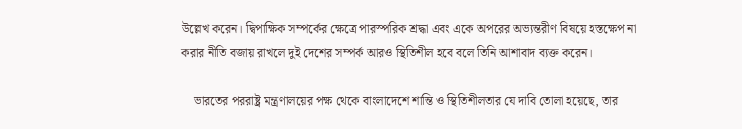উল্লেখ করেন। দ্বিপাক্ষিক সম্পর্কের ক্ষেত্রে পারস্পরিক শ্রদ্ধা এবং একে অপরের অভ্যন্তরীণ বিষয়ে হস্তক্ষেপ না করার নীতি বজায় রাখলে দুই দেশের সম্পর্ক আরও স্থিতিশীল হবে বলে তিনি আশাবাদ ব্যক্ত করেন।

    ভারতের পররাষ্ট্র মন্ত্রণালয়ের পক্ষ থেকে বাংলাদেশে শান্তি ও স্থিতিশীলতার যে দাবি তোলা হয়েছে, তার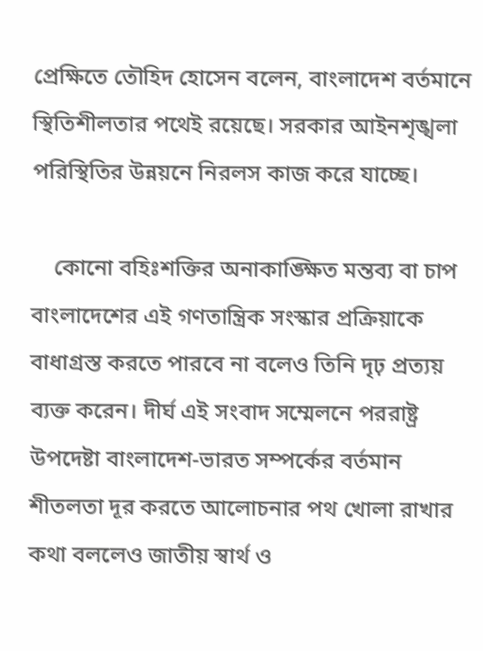প্রেক্ষিতে তৌহিদ হোসেন বলেন, বাংলাদেশ বর্তমানে স্থিতিশীলতার পথেই রয়েছে। সরকার আইনশৃঙ্খলা পরিস্থিতির উন্নয়নে নিরলস কাজ করে যাচ্ছে।

    কোনো বহিঃশক্তির অনাকাঙ্ক্ষিত মন্তব্য বা চাপ বাংলাদেশের এই গণতান্ত্রিক সংস্কার প্রক্রিয়াকে বাধাগ্রস্ত করতে পারবে না বলেও তিনি দৃঢ় প্রত্যয় ব্যক্ত করেন। দীর্ঘ এই সংবাদ সম্মেলনে পররাষ্ট্র উপদেষ্টা বাংলাদেশ-ভারত সম্পর্কের বর্তমান শীতলতা দূর করতে আলোচনার পথ খোলা রাখার কথা বললেও জাতীয় স্বার্থ ও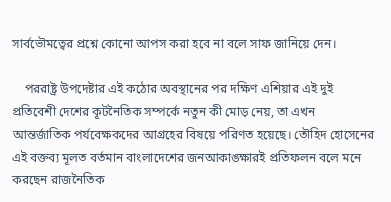সার্বভৌমত্বের প্রশ্নে কোনো আপস করা হবে না বলে সাফ জানিয়ে দেন।

    পররাষ্ট্র উপদেষ্টার এই কঠোর অবস্থানের পর দক্ষিণ এশিয়ার এই দুই প্রতিবেশী দেশের কূটনৈতিক সম্পর্কে নতুন কী মোড় নেয়, তা এখন আন্তর্জাতিক পর্যবেক্ষকদের আগ্রহের বিষয়ে পরিণত হয়েছে। তৌহিদ হোসেনের এই বক্তব্য মূলত বর্তমান বাংলাদেশের জনআকাঙ্ক্ষারই প্রতিফলন বলে মনে করছেন রাজনৈতিক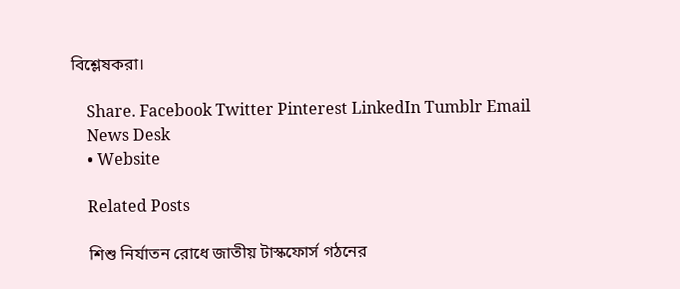বিশ্লেষকরা।

    Share. Facebook Twitter Pinterest LinkedIn Tumblr Email
    News Desk
    • Website

    Related Posts

    শিশু নির্যাতন রোধে জাতীয় টাস্কফোর্স গঠনের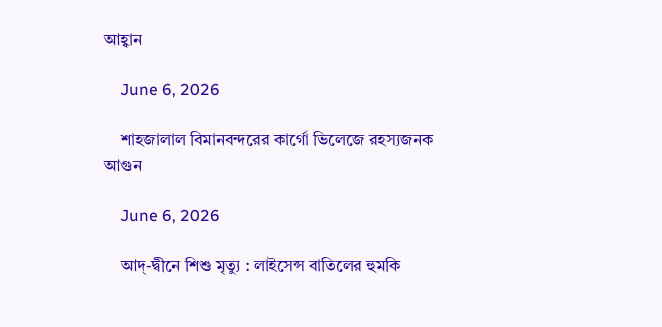আহ্বান

    June 6, 2026

    শাহজালাল বিমানবন্দরের কার্গো ভিলেজে রহস্যজনক আগুন

    June 6, 2026

    আদ্-দ্বীনে শিশু মৃত্যু : লাইসেন্স বাতিলের হুমকি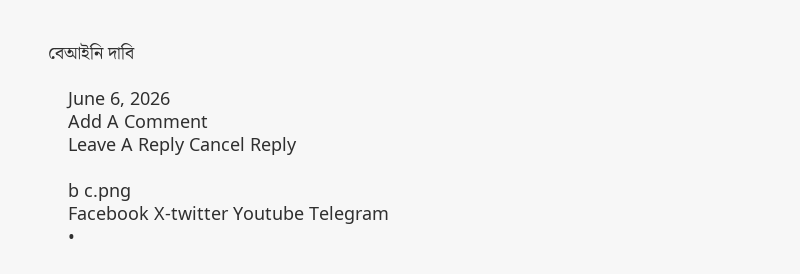বেআইনি দাবি

    June 6, 2026
    Add A Comment
    Leave A Reply Cancel Reply

    b c.png
    Facebook X-twitter Youtube Telegram
    •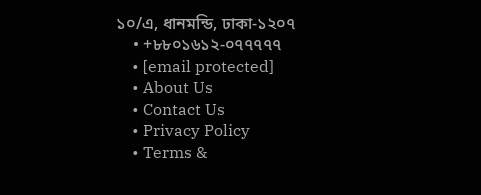১০/এ, ধানমন্ডি, ঢাকা-১২০৭
    • +৮৮০১৬১২-০৭৭৭৭৭
    • [email protected]
    • About Us
    • Contact Us
    • Privacy Policy
    • Terms &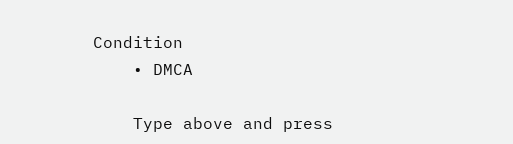Condition
    • DMCA

    Type above and press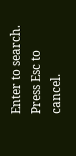Enter to search. Press Esc to cancel.